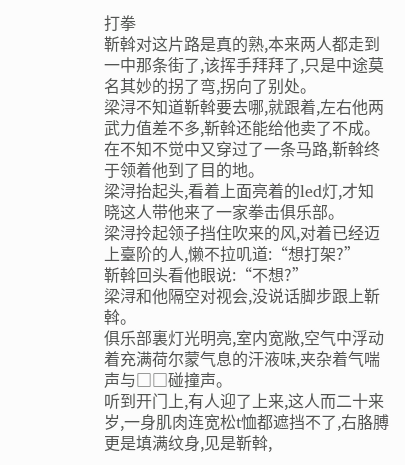打拳
靳斡对这片路是真的熟,本来两人都走到一中那条街了,该挥手拜拜了,只是中途莫名其妙的拐了弯,拐向了别处。
梁浔不知道靳斡要去哪,就跟着,左右他两武力值差不多,靳斡还能给他卖了不成。
在不知不觉中又穿过了一条马路,靳斡终于领着他到了目的地。
梁浔抬起头,看着上面亮着的led灯,才知晓这人带他来了一家拳击俱乐部。
梁浔拎起领子挡住吹来的风,对着已经迈上臺阶的人,懒不拉叽道:“想打架?”
靳斡回头看他眼说:“不想?”
梁浔和他隔空对视会,没说话脚步跟上靳斡。
俱乐部裏灯光明亮,室内宽敞,空气中浮动着充满荷尔蒙气息的汗液味,夹杂着气喘声与□□碰撞声。
听到开门上,有人迎了上来,这人而二十来岁,一身肌肉连宽松t恤都遮挡不了,右胳膊更是填满纹身,见是靳斡,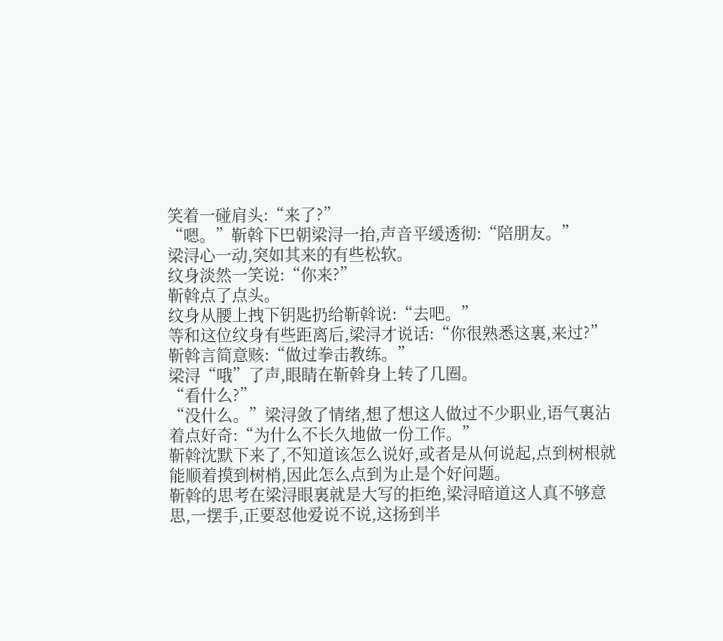笑着一碰肩头:“来了?”
“嗯。”靳斡下巴朝梁浔一抬,声音平缓透彻:“陪朋友。”
梁浔心一动,突如其来的有些松软。
纹身淡然一笑说:“你来?”
靳斡点了点头。
纹身从腰上拽下钥匙扔给靳斡说:“去吧。”
等和这位纹身有些距离后,梁浔才说话:“你很熟悉这裏,来过?”
靳斡言简意赅:“做过拳击教练。”
梁浔“哦”了声,眼睛在靳斡身上转了几圈。
“看什么?”
“没什么。”梁浔敛了情绪,想了想这人做过不少职业,语气裏沾着点好奇:“为什么不长久地做一份工作。”
靳斡沈默下来了,不知道该怎么说好,或者是从何说起,点到树根就能顺着摸到树梢,因此怎么点到为止是个好问题。
靳斡的思考在梁浔眼裏就是大写的拒绝,梁浔暗道这人真不够意思,一摆手,正要怼他爱说不说,这扬到半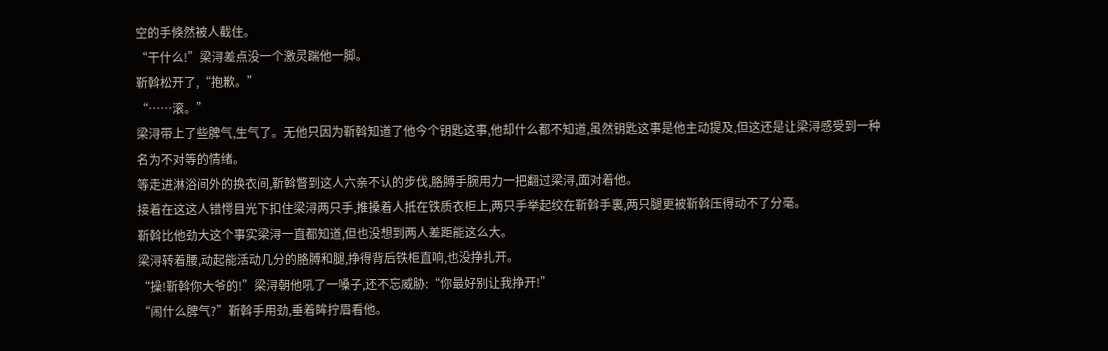空的手倏然被人截住。
“干什么!”梁浔差点没一个激灵踹他一脚。
靳斡松开了,“抱歉。”
“……滚。”
梁浔带上了些脾气,生气了。无他只因为靳斡知道了他今个钥匙这事,他却什么都不知道,虽然钥匙这事是他主动提及,但这还是让梁浔感受到一种名为不对等的情绪。
等走进淋浴间外的换衣间,靳斡瞥到这人六亲不认的步伐,胳膊手腕用力一把翻过梁浔,面对着他。
接着在这这人错愕目光下扣住梁浔两只手,推搡着人抵在铁质衣柜上,两只手举起绞在靳斡手裏,两只腿更被靳斡压得动不了分毫。
靳斡比他劲大这个事实梁浔一直都知道,但也没想到两人差距能这么大。
梁浔转着腰,动起能活动几分的胳膊和腿,挣得背后铁柜直响,也没挣扎开。
“操!靳斡你大爷的!”梁浔朝他吼了一嗓子,还不忘威胁:“你最好别让我挣开!”
“闹什么脾气?”靳斡手用劲,垂着眸拧眉看他。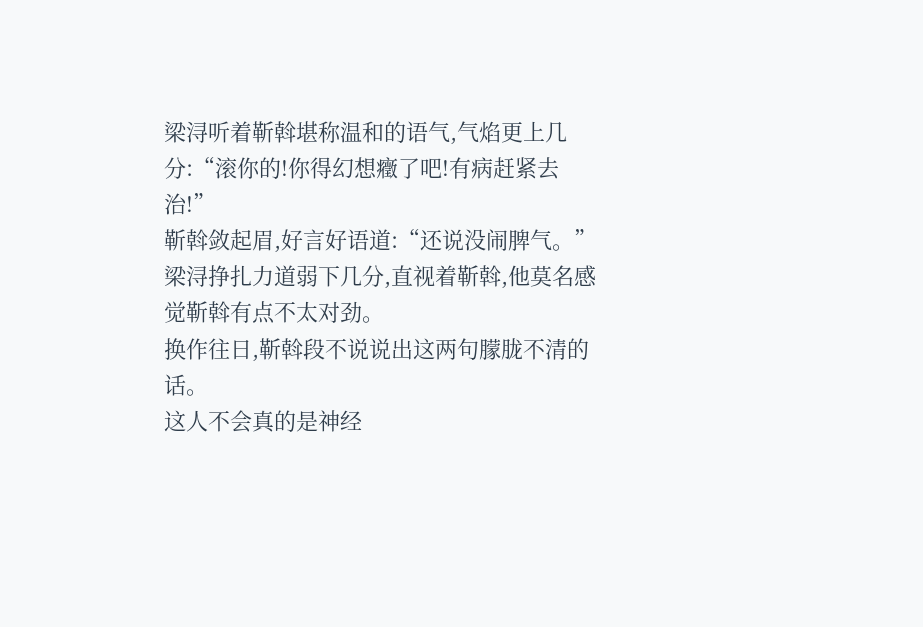梁浔听着靳斡堪称温和的语气,气焰更上几分:“滚你的!你得幻想癥了吧!有病赶紧去治!”
靳斡敛起眉,好言好语道:“还说没闹脾气。”
梁浔挣扎力道弱下几分,直视着靳斡,他莫名感觉靳斡有点不太对劲。
换作往日,靳斡段不说说出这两句朦胧不清的话。
这人不会真的是神经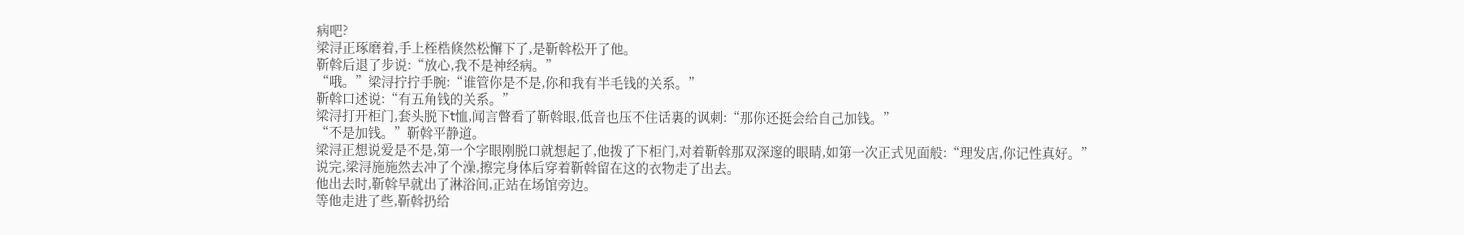病吧?
梁浔正琢磨着,手上桎梏倏然松懈下了,是靳斡松开了他。
靳斡后退了步说:“放心,我不是神经病。”
“哦。”梁浔拧拧手腕:“谁管你是不是,你和我有半毛钱的关系。”
靳斡口述说:“有五角钱的关系。”
梁浔打开柜门,套头脱下t恤,闻言瞥看了靳斡眼,低音也压不住话裏的讽刺:“那你还挺会给自己加钱。”
“不是加钱。”靳斡平静道。
梁浔正想说爱是不是,第一个字眼刚脱口就想起了,他拨了下柜门,对着靳斡那双深邃的眼睛,如第一次正式见面般:“理发店,你记性真好。”
说完,梁浔施施然去冲了个澡,擦完身体后穿着靳斡留在这的衣物走了出去。
他出去时,靳斡早就出了淋浴间,正站在场馆旁边。
等他走进了些,靳斡扔给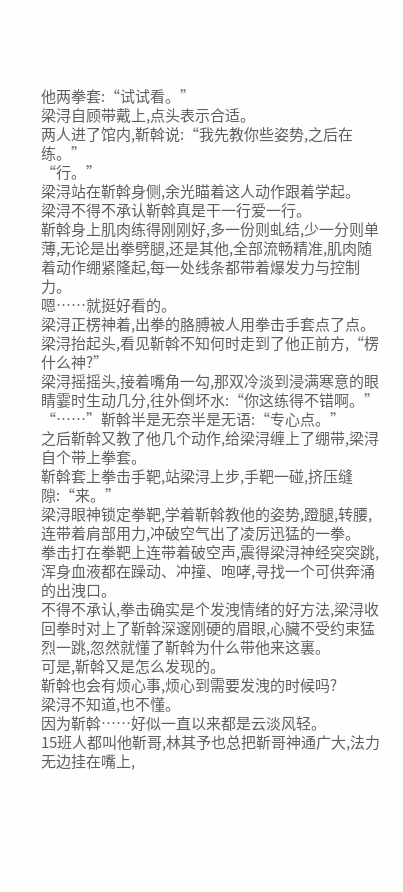他两拳套:“试试看。”
梁浔自顾带戴上,点头表示合适。
两人进了馆内,靳斡说:“我先教你些姿势,之后在练。”
“行。”
梁浔站在靳斡身侧,余光瞄着这人动作跟着学起。
梁浔不得不承认靳斡真是干一行爱一行。
靳斡身上肌肉练得刚刚好,多一份则虬结,少一分则单薄,无论是出拳劈腿,还是其他,全部流畅精准,肌肉随着动作绷紧隆起,每一处线条都带着爆发力与控制力。
嗯……就挺好看的。
梁浔正楞神着,出拳的胳膊被人用拳击手套点了点。
梁浔抬起头,看见靳斡不知何时走到了他正前方,“楞什么神?”
梁浔摇摇头,接着嘴角一勾,那双冷淡到浸满寒意的眼睛霎时生动几分,往外倒坏水:“你这练得不错啊。”
“……”靳斡半是无奈半是无语:“专心点。”
之后靳斡又教了他几个动作,给梁浔缠上了绷带,梁浔自个带上拳套。
靳斡套上拳击手靶,站梁浔上步,手靶一碰,挤压缝隙:“来。”
梁浔眼神锁定拳靶,学着靳斡教他的姿势,蹬腿,转腰,连带着肩部用力,冲破空气出了凌厉迅猛的一拳。
拳击打在拳靶上连带着破空声,震得梁浔神经突突跳,浑身血液都在躁动、冲撞、咆哮,寻找一个可供奔涌的出洩口。
不得不承认,拳击确实是个发洩情绪的好方法,梁浔收回拳时对上了靳斡深邃刚硬的眉眼,心臟不受约束猛烈一跳,忽然就懂了靳斡为什么带他来这裏。
可是,靳斡又是怎么发现的。
靳斡也会有烦心事,烦心到需要发洩的时候吗?
梁浔不知道,也不懂。
因为靳斡……好似一直以来都是云淡风轻。
15班人都叫他靳哥,林其予也总把靳哥神通广大,法力无边挂在嘴上,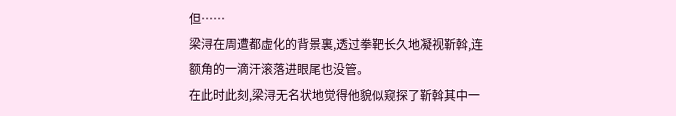但……
梁浔在周遭都虚化的背景裏,透过拳靶长久地凝视靳斡,连额角的一滴汗滚落进眼尾也没管。
在此时此刻,梁浔无名状地觉得他貌似窥探了靳斡其中一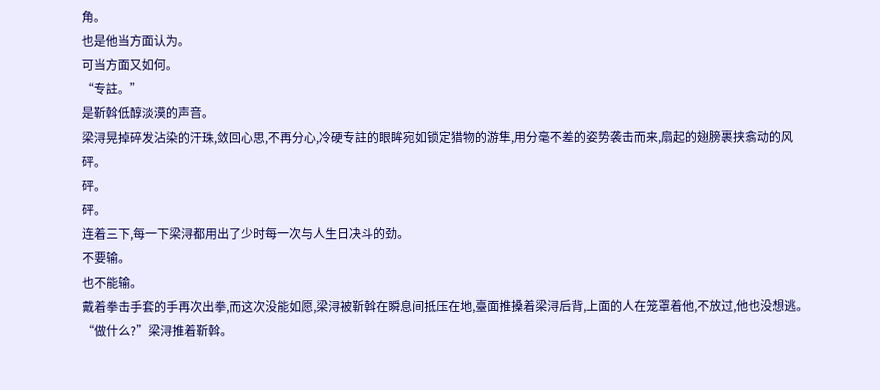角。
也是他当方面认为。
可当方面又如何。
“专註。”
是靳斡低醇淡漠的声音。
梁浔晃掉碎发沾染的汗珠,敛回心思,不再分心,冷硬专註的眼眸宛如锁定猎物的游隼,用分毫不差的姿势袭击而来,扇起的翅膀裹挟翕动的风
砰。
砰。
砰。
连着三下,每一下梁浔都用出了少时每一次与人生日决斗的劲。
不要输。
也不能输。
戴着拳击手套的手再次出拳,而这次没能如愿,梁浔被靳斡在瞬息间抵压在地,臺面推搡着梁浔后背,上面的人在笼罩着他,不放过,他也没想逃。
“做什么?”梁浔推着靳斡。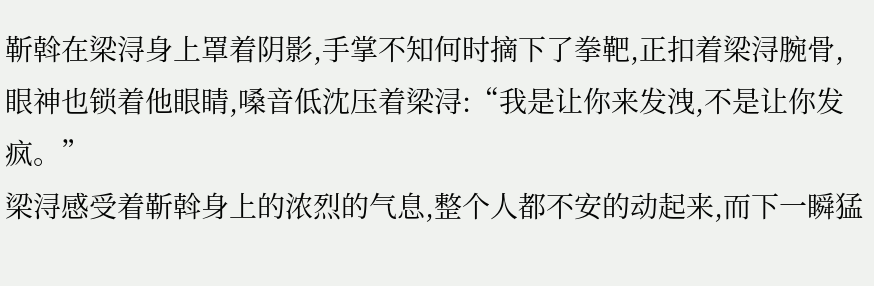靳斡在梁浔身上罩着阴影,手掌不知何时摘下了拳靶,正扣着梁浔腕骨,眼神也锁着他眼睛,嗓音低沈压着梁浔:“我是让你来发洩,不是让你发疯。”
梁浔感受着靳斡身上的浓烈的气息,整个人都不安的动起来,而下一瞬猛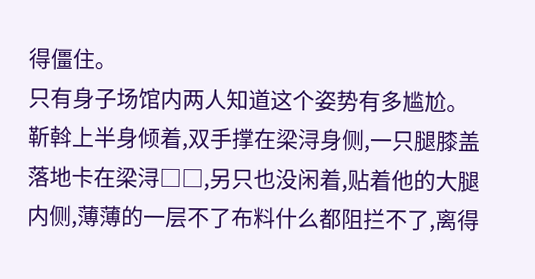得僵住。
只有身子场馆内两人知道这个姿势有多尴尬。
靳斡上半身倾着,双手撑在梁浔身侧,一只腿膝盖落地卡在梁浔□□,另只也没闲着,贴着他的大腿内侧,薄薄的一层不了布料什么都阻拦不了,离得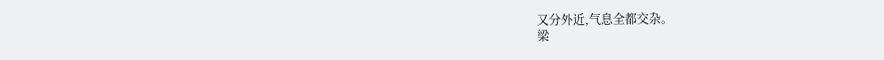又分外近,气息全都交杂。
梁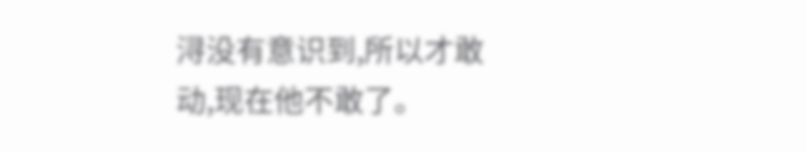浔没有意识到,所以才敢动,现在他不敢了。